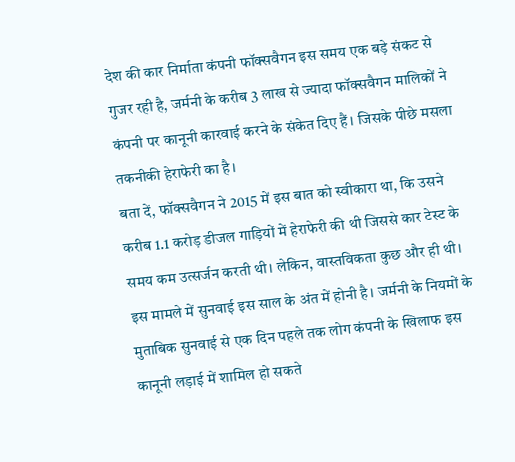देश की कार निर्माता कंपनी फॉक्सवैगन इस समय एक बड़े संकट से गुजर रही है, जर्मनी के करीब 3 लाख से ज्यादा फॉक्सवैगन मालिकों ने कंपनी पर कानूनी कारवाई करने के संकेत दिए हैं। जिसके पीछे मसला तकनीकी हेराफेरी का है।
बता दें, फॉक्सवैगन ने 2015 में इस बात को स्वीकारा था, कि उसने करीब 1.1 करोड़ डीजल गाड़ियों में हेराफेरी की थी जिससे कार टेस्ट के समय कम उत्सर्जन करती थी। लेकिन, वास्तविकता कुछ और ही थी।
इस मामले में सुनवाई इस साल के अंत में होनी है। जर्मनी के नियमों के मुताबिक सुनवाई से एक दिन पहले तक लोग कंपनी के खिलाफ इस कानूनी लड़ाई में शामिल हो सकते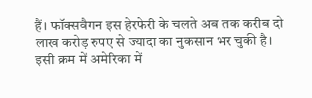हैं। फॉक्सवैगन इस हेरफेरी के चलते अब तक करीब दो लाख करोड़ रुपए से ज्यादा का नुकसान भर चुकी है।
इसी क्रम में अमेरिका में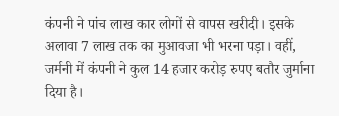कंपनी ने पांच लाख कार लोगों से वापस खरीदी। इसके अलावा 7 लाख तक का मुआवजा भी भरना पड़ा। वहीं, जर्मनी में कंपनी ने कुल 14 हजार करोड़ रुपए बतौर जुर्माना दिया है।